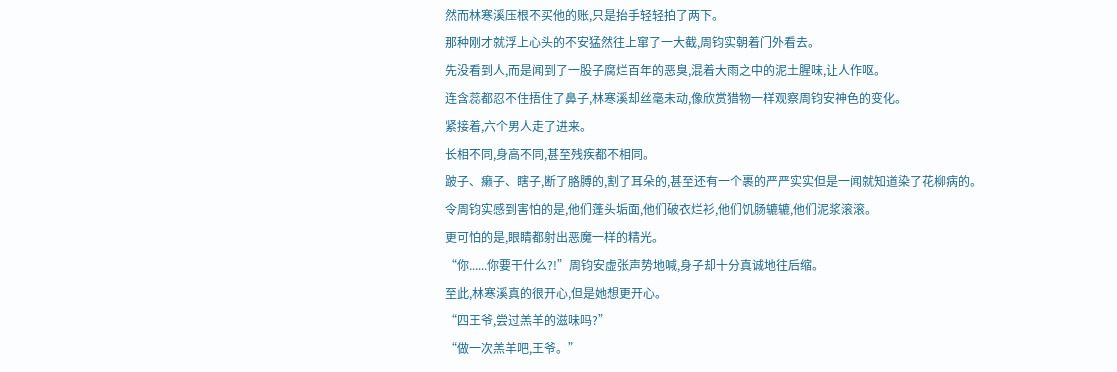然而林寒溪压根不买他的账,只是抬手轻轻拍了两下。
那种刚才就浮上心头的不安猛然往上窜了一大截,周钧实朝着门外看去。
先没看到人,而是闻到了一股子腐烂百年的恶臭,混着大雨之中的泥土腥味,让人作呕。
连含蕊都忍不住捂住了鼻子,林寒溪却丝毫未动,像欣赏猎物一样观察周钧安神色的变化。
紧接着,六个男人走了进来。
长相不同,身高不同,甚至残疾都不相同。
跛子、癞子、瞎子,断了胳膊的,割了耳朵的,甚至还有一个裹的严严实实但是一闻就知道染了花柳病的。
令周钧实感到害怕的是,他们蓬头垢面,他们破衣烂衫,他们饥肠辘辘,他们泥浆滚滚。
更可怕的是,眼睛都射出恶魔一样的精光。
“你......你要干什么?!”周钧安虚张声势地喊,身子却十分真诚地往后缩。
至此,林寒溪真的很开心,但是她想更开心。
“四王爷,尝过羔羊的滋味吗?”
“做一次羔羊吧,王爷。”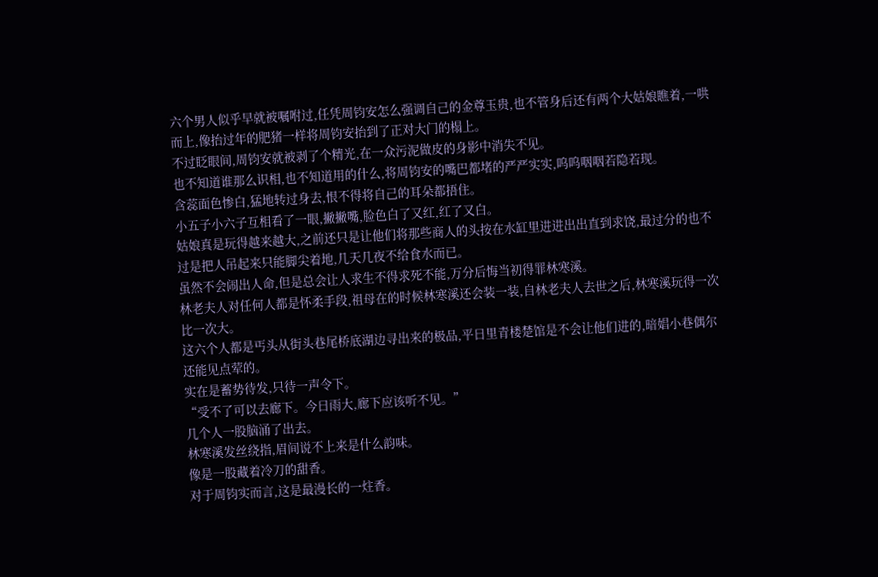六个男人似乎早就被嘱咐过,任凭周钧安怎么强调自己的金尊玉贵,也不管身后还有两个大姑娘瞧着,一哄而上,像抬过年的肥猪一样将周钧安抬到了正对大门的榻上。
不过眨眼间,周钧安就被剥了个精光,在一众污泥做皮的身影中消失不见。
也不知道谁那么识相,也不知道用的什么,将周钧安的嘴巴都堵的严严实实,呜呜咽咽若隐若现。
含蕊面色惨白,猛地转过身去,恨不得将自己的耳朵都捂住。
小五子小六子互相看了一眼,撇撇嘴,脸色白了又红,红了又白。
姑娘真是玩得越来越大,之前还只是让他们将那些商人的头按在水缸里进进出出直到求饶,最过分的也不过是把人吊起来只能脚尖着地,几天几夜不给食水而已。
虽然不会闹出人命,但是总会让人求生不得求死不能,万分后悔当初得罪林寒溪。
林老夫人对任何人都是怀柔手段,祖母在的时候林寒溪还会装一装,自林老夫人去世之后,林寒溪玩得一次比一次大。
这六个人都是丐头从街头巷尾桥底湖边寻出来的极品,平日里青楼楚馆是不会让他们进的,暗娼小巷偶尔还能见点荤的。
实在是蓄势待发,只待一声令下。
“受不了可以去廊下。今日雨大,廊下应该听不见。”
几个人一股脑涌了出去。
林寒溪发丝绕指,眉间说不上来是什么韵味。
像是一股藏着冷刀的甜香。
对于周钧实而言,这是最漫长的一炷香。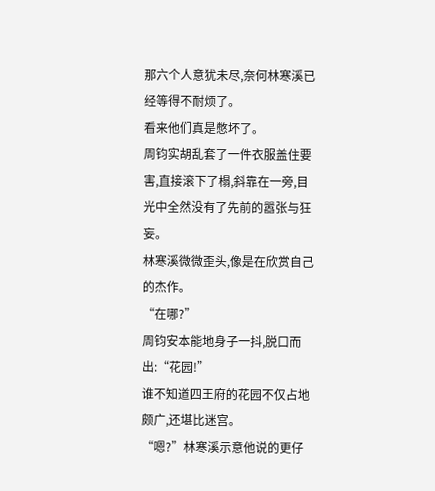那六个人意犹未尽,奈何林寒溪已经等得不耐烦了。
看来他们真是憋坏了。
周钧实胡乱套了一件衣服盖住要害,直接滚下了榻,斜靠在一旁,目光中全然没有了先前的嚣张与狂妄。
林寒溪微微歪头,像是在欣赏自己的杰作。
“在哪?”
周钧安本能地身子一抖,脱口而出:“花园!”
谁不知道四王府的花园不仅占地颇广,还堪比迷宫。
“嗯?”林寒溪示意他说的更仔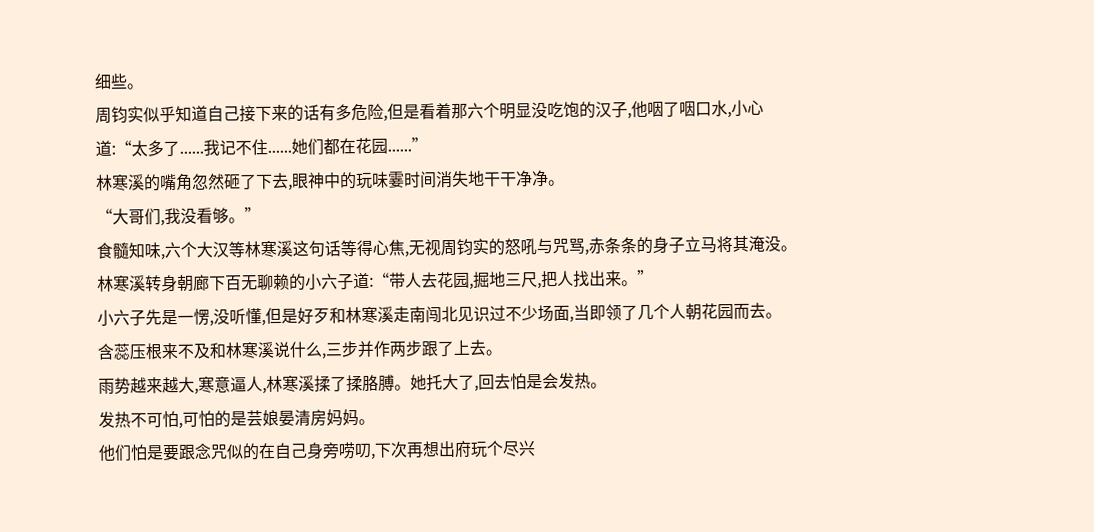细些。
周钧实似乎知道自己接下来的话有多危险,但是看着那六个明显没吃饱的汉子,他咽了咽口水,小心道:“太多了......我记不住......她们都在花园......”
林寒溪的嘴角忽然砸了下去,眼神中的玩味霎时间消失地干干净净。
“大哥们,我没看够。”
食髓知味,六个大汉等林寒溪这句话等得心焦,无视周钧实的怒吼与咒骂,赤条条的身子立马将其淹没。
林寒溪转身朝廊下百无聊赖的小六子道:“带人去花园,掘地三尺,把人找出来。”
小六子先是一愣,没听懂,但是好歹和林寒溪走南闯北见识过不少场面,当即领了几个人朝花园而去。
含蕊压根来不及和林寒溪说什么,三步并作两步跟了上去。
雨势越来越大,寒意逼人,林寒溪揉了揉胳膊。她托大了,回去怕是会发热。
发热不可怕,可怕的是芸娘晏清房妈妈。
他们怕是要跟念咒似的在自己身旁唠叨,下次再想出府玩个尽兴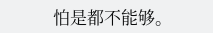怕是都不能够。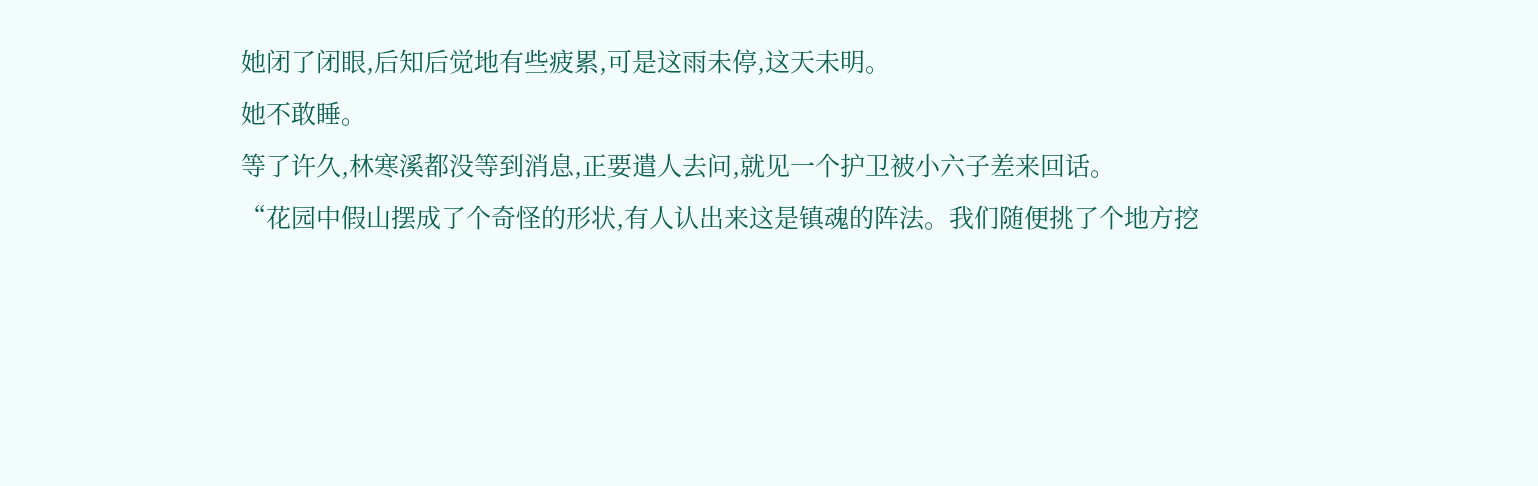她闭了闭眼,后知后觉地有些疲累,可是这雨未停,这天未明。
她不敢睡。
等了许久,林寒溪都没等到消息,正要遣人去问,就见一个护卫被小六子差来回话。
“花园中假山摆成了个奇怪的形状,有人认出来这是镇魂的阵法。我们随便挑了个地方挖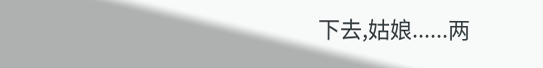下去,姑娘......两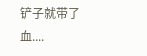铲子就带了血....